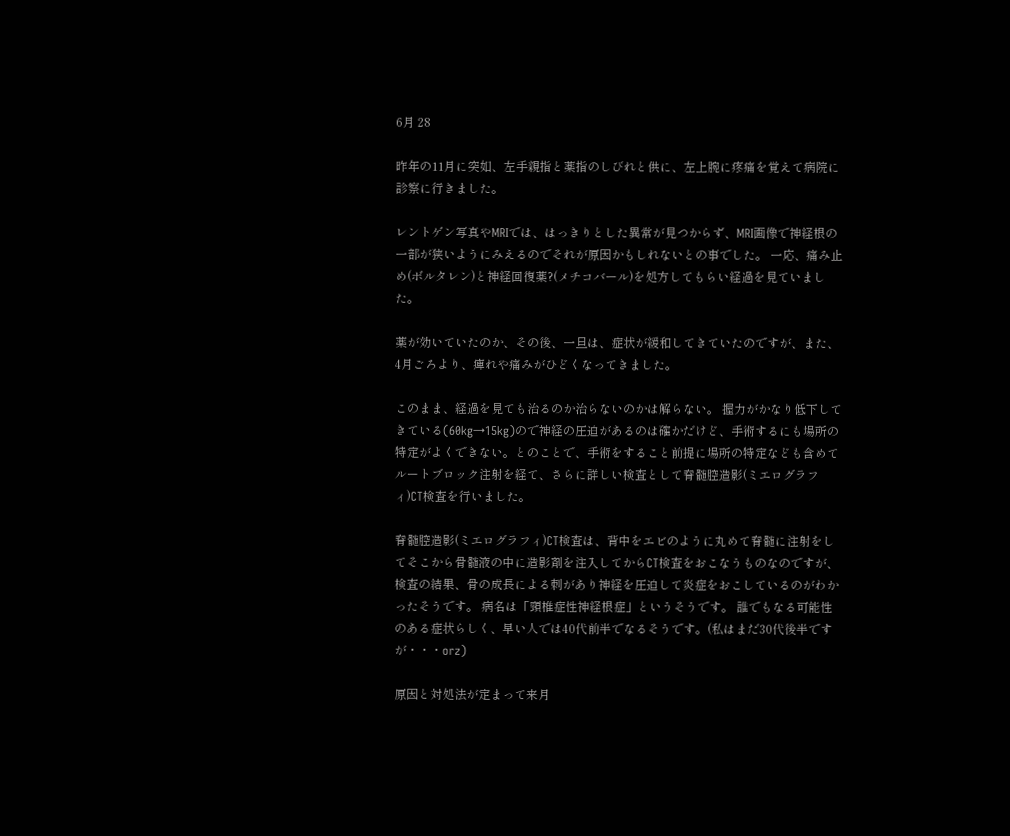6月 28

昨年の11月に突如、左手親指と薬指のしびれと供に、左上腕に疼痛を覚えて病院に診察に行きました。

レントゲン写真やMRIでは、はっきりとした異常が見つからず、MRI画像で神経根の一部が狭いようにみえるのでそれが原因かもしれないとの事でした。 一応、痛み止め(ボルタレン)と神経回復薬?(メチコバール)を処方してもらい経過を見ていました。

薬が効いていたのか、その後、一旦は、症状が緩和してきていたのですが、また、4月ごろより、痺れや痛みがひどくなってきました。

このまま、経過を見ても治るのか治らないのかは解らない。 握力がかなり低下してきている(60kg→15kg)ので神経の圧迫があるのは確かだけど、手術するにも場所の特定がよくできない。とのことで、手術をすること前提に場所の特定なども含めてルートブロック注射を経て、さらに詳しい検査として脊髄腔造影(ミエログラフィ)CT検査を行いました。

脊髄腔造影(ミエログラフィ)CT検査は、背中をエビのように丸めて脊髄に注射をしてそこから骨髄液の中に造影剤を注入してからCT検査をおこなうものなのですが、検査の結果、骨の成長による刺があり神経を圧迫して炎症をおこしているのがわかったそうです。 病名は「頸椎症性神経根症」というそうです。 誰でもなる可能性のある症状らしく、早い人では40代前半でなるそうです。(私はまだ30代後半ですが・・・orz)

原因と対処法が定まって来月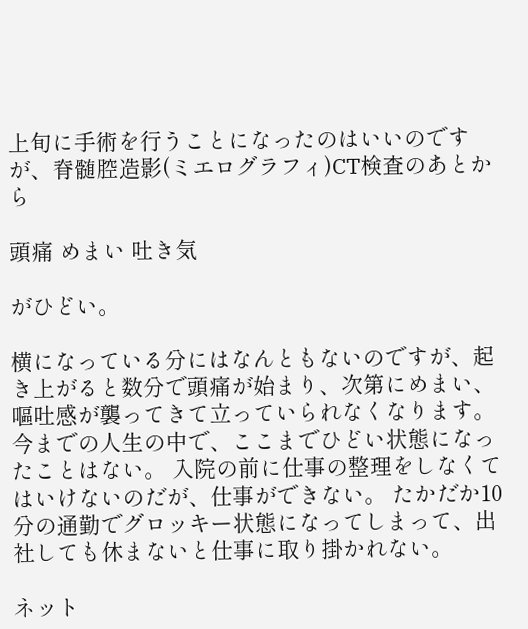上旬に手術を行うことになったのはいいのですが、脊髄腔造影(ミエログラフィ)CT検査のあとから

頭痛 めまい 吐き気

がひどい。

横になっている分にはなんともないのですが、起き上がると数分で頭痛が始まり、次第にめまい、嘔吐感が襲ってきて立っていられなくなります。今までの人生の中で、ここまでひどい状態になったことはない。 入院の前に仕事の整理をしなくてはいけないのだが、仕事ができない。 たかだか10分の通勤でグロッキー状態になってしまって、出社しても休まないと仕事に取り掛かれない。

ネット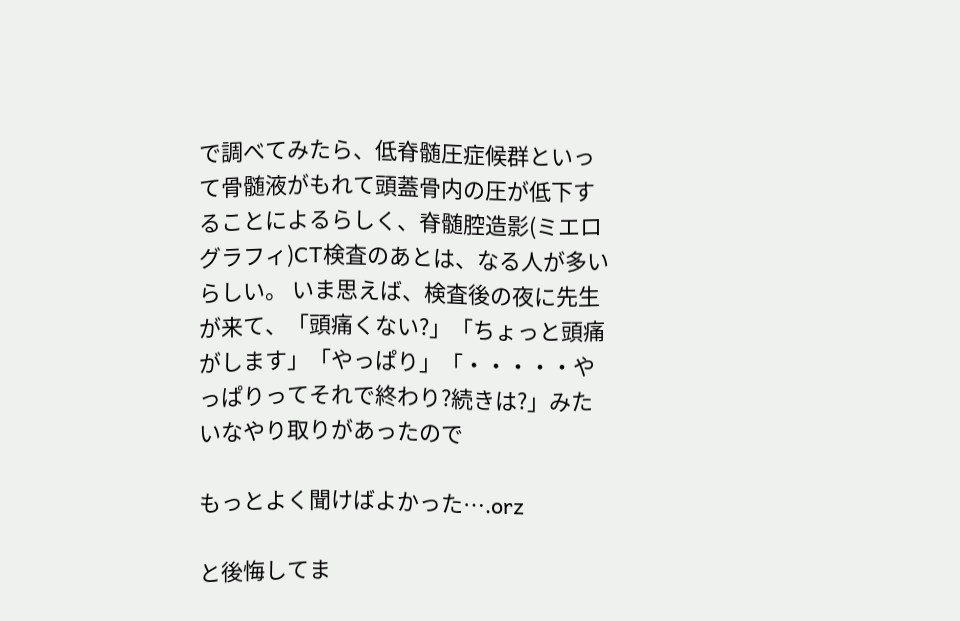で調べてみたら、低脊髄圧症候群といって骨髄液がもれて頭蓋骨内の圧が低下することによるらしく、脊髄腔造影(ミエログラフィ)CT検査のあとは、なる人が多いらしい。 いま思えば、検査後の夜に先生が来て、「頭痛くない?」「ちょっと頭痛がします」「やっぱり」「・・・・・やっぱりってそれで終わり?続きは?」みたいなやり取りがあったので

もっとよく聞けばよかった….orz

と後悔してま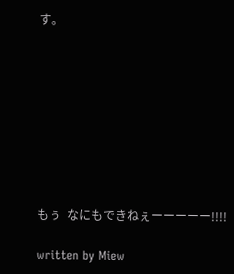す。









もぅ  なにもできねぇーーーーー!!!!

written by Miew